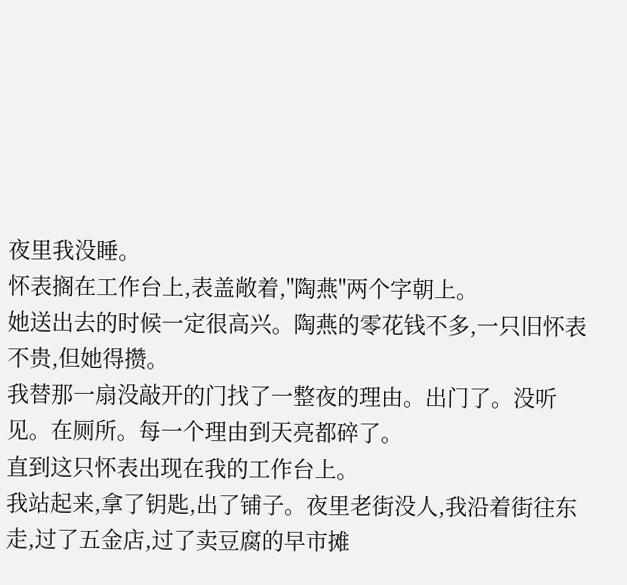夜里我没睡。
怀表搁在工作台上,表盖敞着,"陶燕"两个字朝上。
她送出去的时候一定很高兴。陶燕的零花钱不多,一只旧怀表不贵,但她得攒。
我替那一扇没敲开的门找了一整夜的理由。出门了。没听见。在厕所。每一个理由到天亮都碎了。
直到这只怀表出现在我的工作台上。
我站起来,拿了钥匙,出了铺子。夜里老街没人,我沿着街往东走,过了五金店,过了卖豆腐的早市摊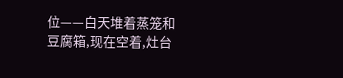位——白天堆着蒸笼和豆腐箱,现在空着,灶台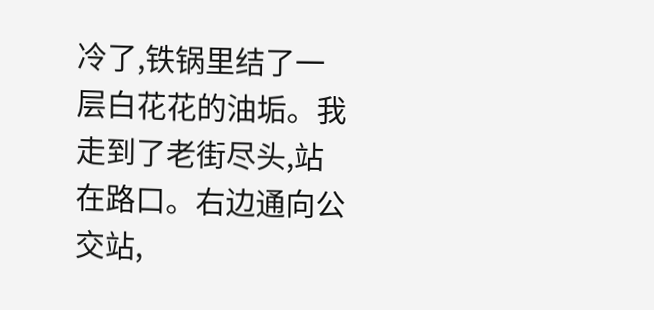冷了,铁锅里结了一层白花花的油垢。我走到了老街尽头,站在路口。右边通向公交站,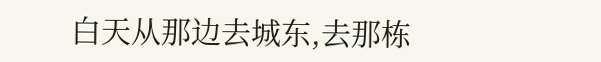白天从那边去城东,去那栋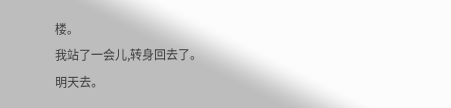楼。
我站了一会儿,转身回去了。
明天去。